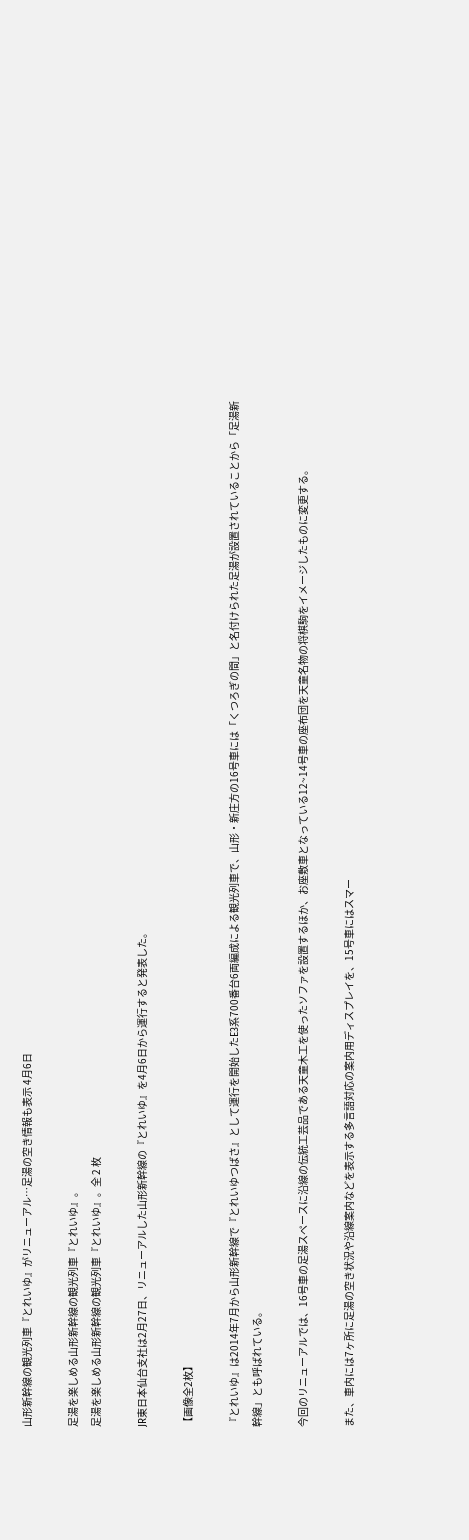山形新幹線の観光列車『とれいゆ』がリニューアル…足湯の空き情報も表示 4月6日

足湯を楽しめる山形新幹線の観光列車『とれいゆ』。
足湯を楽しめる山形新幹線の観光列車『とれいゆ』。全 2 枚

JR東日本仙台支社は2月27日、リニューアルした山形新幹線の『とれいゆ』を4月6日から運行すると発表した。

【画像全2枚】

『とれいゆ』は2014年7月から山形新幹線で『とれいゆつばさ』として運行を開始したE3系700番台6両編成による観光列車で、山形・新庄方の16号車には「くつろぎの間」と名付けられた足湯が設置されていることから「足湯新幹線」とも呼ばれている。

今回のリニューアルでは、16号車の足湯スペースに沿線の伝統工芸品である天童木工を使ったソファを設置するほか、お座敷車となっている12~14号車の座布団を天童名物の将棋駒をイメージしたものに変更する。

また、車内には7ヶ所に足湯の空き状況や沿線案内などを表示する多言語対応の案内用ディスプレイを、15号車にはスマー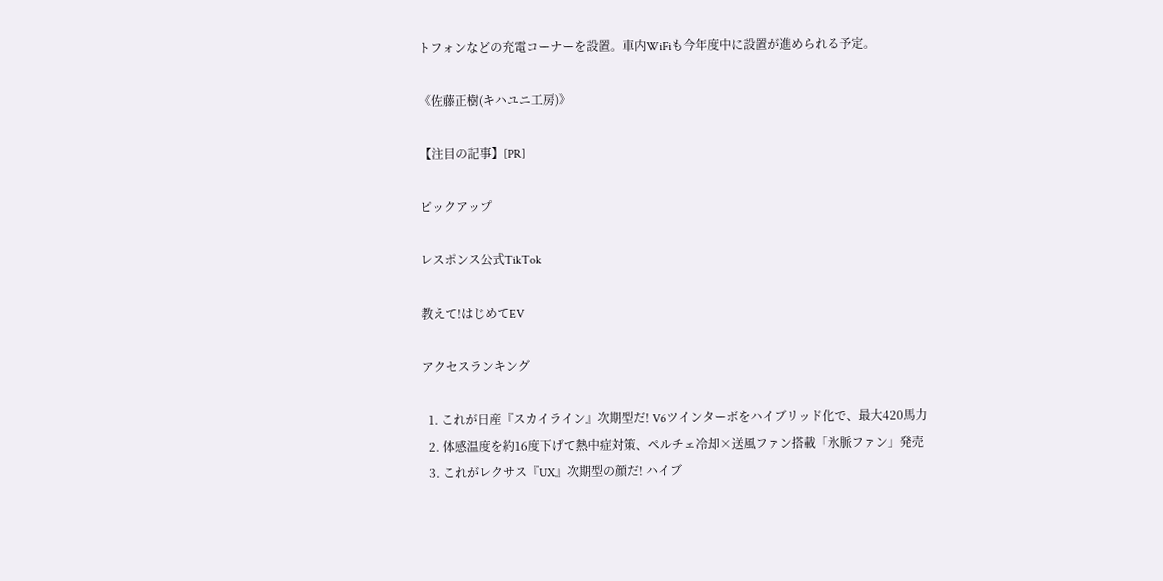トフォンなどの充電コーナーを設置。車内WiFiも今年度中に設置が進められる予定。

《佐藤正樹(キハユニ工房)》

【注目の記事】[PR]

ピックアップ

レスポンス公式TikTok

教えて!はじめてEV

アクセスランキング

  1. これが日産『スカイライン』次期型だ! V6ツインターボをハイブリッド化で、最大420馬力
  2. 体感温度を約16度下げて熱中症対策、ペルチェ冷却×送風ファン搭載「氷脈ファン」発売
  3. これがレクサス『UX』次期型の顔だ! ハイブ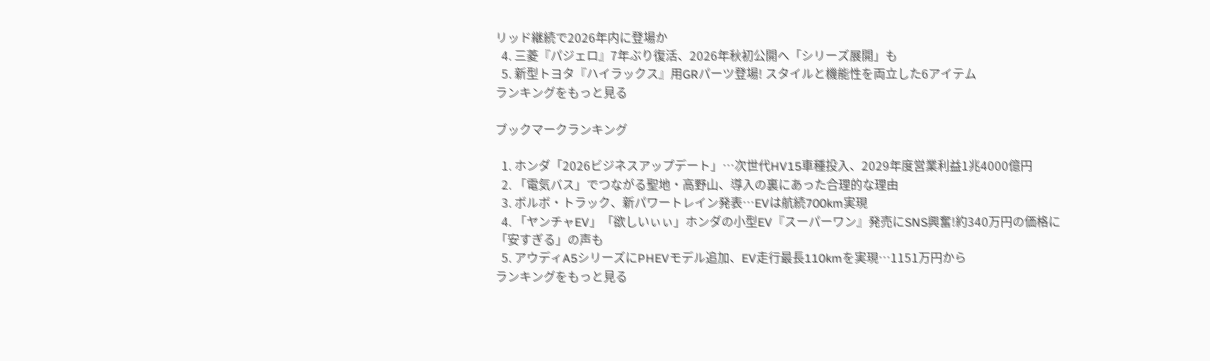リッド継続で2026年内に登場か
  4. 三菱『パジェロ』7年ぶり復活、2026年秋初公開へ「シリーズ展開」も
  5. 新型トヨタ『ハイラックス』用GRパーツ登場! スタイルと機能性を両立した6アイテム
ランキングをもっと見る

ブックマークランキング

  1. ホンダ「2026ビジネスアップデート」…次世代HV15車種投入、2029年度営業利益1兆4000億円
  2. 「電気バス」でつながる聖地・高野山、導入の裏にあった合理的な理由
  3. ボルボ・トラック、新パワートレイン発表…EVは航続700km実現
  4. 「ヤンチャEV」「欲しいぃぃ」ホンダの小型EV『スーパーワン』発売にSNS興奮!約340万円の価格に「安すぎる」の声も
  5. アウディA5シリーズにPHEVモデル追加、EV走行最長110kmを実現…1151万円から
ランキングをもっと見る